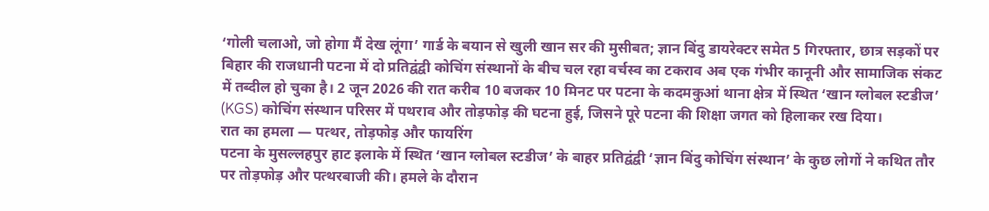‘गोली चलाओ, जो होगा मैं देख लूंगा’ गार्ड के बयान से खुली खान सर की मुसीबत; ज्ञान बिंदु डायरेक्टर समेत 5 गिरफ्तार, छात्र सड़कों पर
बिहार की राजधानी पटना में दो प्रतिद्वंद्वी कोचिंग संस्थानों के बीच चल रहा वर्चस्व का टकराव अब एक गंभीर कानूनी और सामाजिक संकट में तब्दील हो चुका है। 2 जून 2026 की रात करीब 10 बजकर 10 मिनट पर पटना के कदमकुआं थाना क्षेत्र में स्थित ‘खान ग्लोबल स्टडीज’ (KGS) कोचिंग संस्थान परिसर में पथराव और तोड़फोड़ की घटना हुई, जिसने पूरे पटना की शिक्षा जगत को हिलाकर रख दिया।
रात का हमला — पत्थर, तोड़फोड़ और फायरिंग
पटना के मुसल्लहपुर हाट इलाके में स्थित ‘खान ग्लोबल स्टडीज’ के बाहर प्रतिद्वंद्वी ‘ज्ञान बिंदु कोचिंग संस्थान’ के कुछ लोगों ने कथित तौर पर तोड़फोड़ और पत्थरबाजी की। हमले के दौरान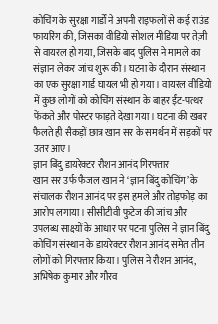कोचिंग के सुरक्षा गार्डों ने अपनी राइफलों से कई राउंड फायरिंग की, जिसका वीडियो सोशल मीडिया पर तेज़ी से वायरल हो गया, जिसके बाद पुलिस ने मामले का संज्ञान लेकर जांच शुरू की। घटना के दौरान संस्थान का एक सुरक्षा गार्ड घायल भी हो गया। वायरल वीडियो में कुछ लोगों को कोचिंग संस्थान के बाहर ईंट-पत्थर फेंकते और पोस्टर फाड़ते देखा गया। घटना की खबर फैलते ही सैकड़ों छात्र खान सर के समर्थन में सड़कों पर उतर आए।
ज्ञान बिंदु डायरेक्टर रौशन आनंद गिरफ्तार
खान सर उर्फ फैजल खान ने ‘ज्ञान बिंदु कोचिंग’ के संचालक रौशन आनंद पर इस हमले और तोड़फोड़ का आरोप लगाया। सीसीटीवी फुटेज की जांच और उपलब्ध साक्ष्यों के आधार पर पटना पुलिस ने ज्ञान बिंदु कोचिंग संस्थान के डायरेक्टर रौशन आनंद समेत तीन लोगों को गिरफ्तार किया। पुलिस ने रौशन आनंद, अभिषेक कुमार और गौरव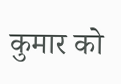कुमार को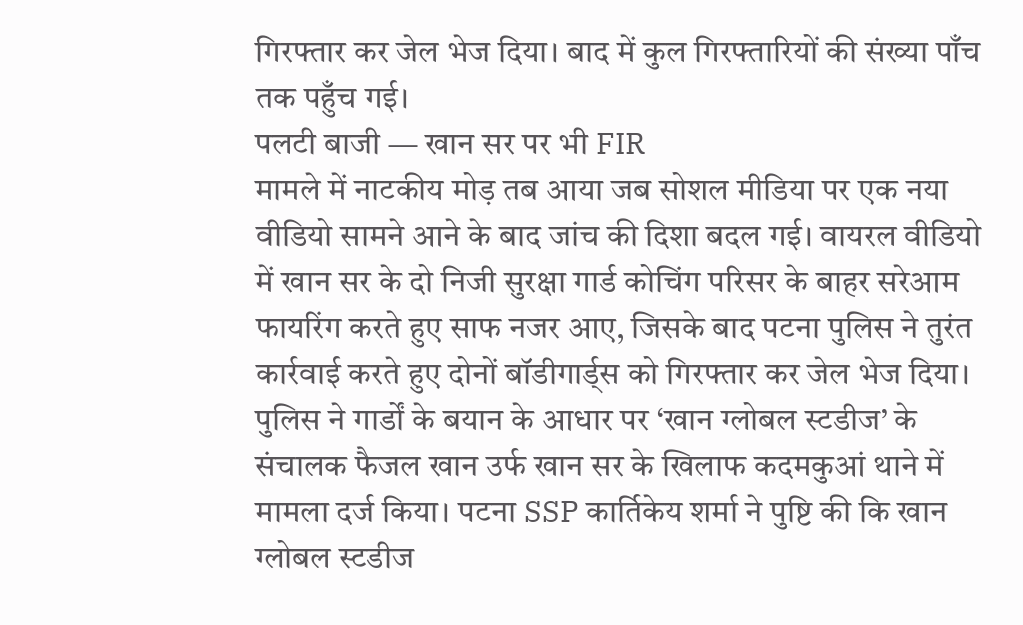गिरफ्तार कर जेल भेज दिया। बाद में कुल गिरफ्तारियों की संख्या पाँच तक पहुँच गई।
पलटी बाजी — खान सर पर भी FIR
मामले में नाटकीय मोड़ तब आया जब सोशल मीडिया पर एक नया वीडियो सामने आने के बाद जांच की दिशा बदल गई। वायरल वीडियो में खान सर के दो निजी सुरक्षा गार्ड कोचिंग परिसर के बाहर सरेआम फायरिंग करते हुए साफ नजर आए, जिसके बाद पटना पुलिस ने तुरंत कार्रवाई करते हुए दोनों बॉडीगार्ड्स को गिरफ्तार कर जेल भेज दिया। पुलिस ने गार्डों के बयान के आधार पर ‘खान ग्लोबल स्टडीज’ के संचालक फैजल खान उर्फ खान सर के खिलाफ कदमकुआं थाने में मामला दर्ज किया। पटना SSP कार्तिकेय शर्मा ने पुष्टि की कि खान ग्लोबल स्टडीज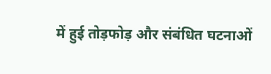में हुई तोड़फोड़ और संबंधित घटनाओं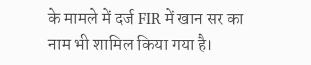के मामले में दर्ज FIR में खान सर का नाम भी शामिल किया गया है।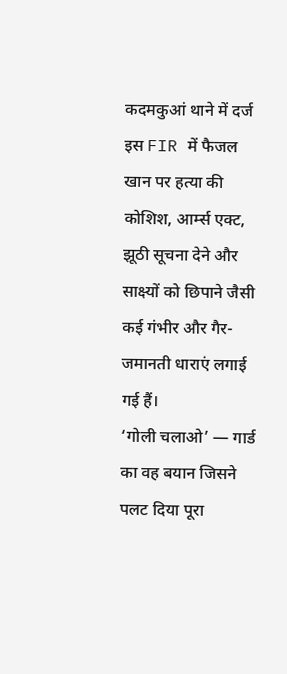कदमकुआं थाने में दर्ज इस FIR में फैजल खान पर हत्या की कोशिश, आर्म्स एक्ट, झूठी सूचना देने और साक्ष्यों को छिपाने जैसी कई गंभीर और गैर-जमानती धाराएं लगाई गई हैं।
‘गोली चलाओ’ — गार्ड का वह बयान जिसने पलट दिया पूरा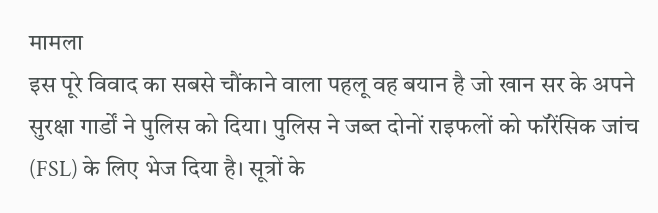मामला
इस पूरे विवाद का सबसे चौंकाने वाला पहलू वह बयान है जो खान सर के अपने सुरक्षा गार्डों ने पुलिस को दिया। पुलिस ने जब्त दोनों राइफलों को फॉरेंसिक जांच (FSL) के लिए भेज दिया है। सूत्रों के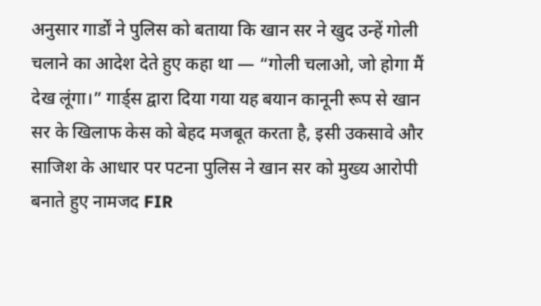अनुसार गार्डों ने पुलिस को बताया कि खान सर ने खुद उन्हें गोली चलाने का आदेश देते हुए कहा था — “गोली चलाओ, जो होगा मैं देख लूंगा।” गार्ड्स द्वारा दिया गया यह बयान कानूनी रूप से खान सर के खिलाफ केस को बेहद मजबूत करता है, इसी उकसावे और साजिश के आधार पर पटना पुलिस ने खान सर को मुख्य आरोपी बनाते हुए नामजद FIR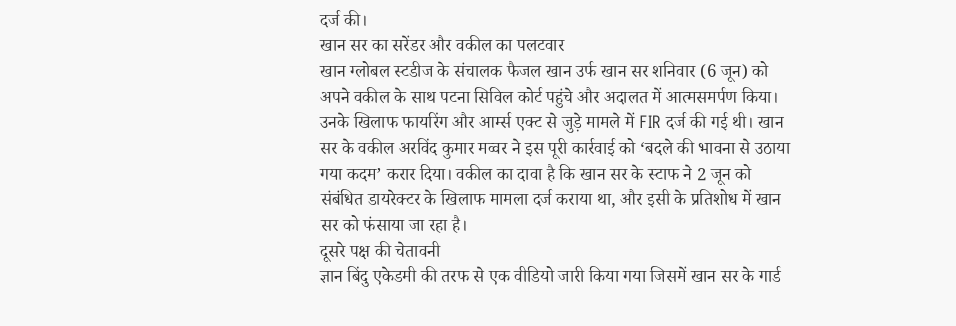दर्ज की।
खान सर का सरेंडर और वकील का पलटवार
खान ग्लोबल स्टडीज के संचालक फैजल खान उर्फ खान सर शनिवार (6 जून) को अपने वकील के साथ पटना सिविल कोर्ट पहुंचे और अदालत में आत्मसमर्पण किया। उनके खिलाफ फायरिंग और आर्म्स एक्ट से जुड़े मामले में FIR दर्ज की गई थी। खान सर के वकील अरविंद कुमार मव्वर ने इस पूरी कार्रवाई को ‘बदले की भावना से उठाया गया कदम’ करार दिया। वकील का दावा है कि खान सर के स्टाफ ने 2 जून को संबंधित डायरेक्टर के खिलाफ मामला दर्ज कराया था, और इसी के प्रतिशोध में खान सर को फंसाया जा रहा है।
दूसरे पक्ष की चेतावनी
ज्ञान बिंदु एकेडमी की तरफ से एक वीडियो जारी किया गया जिसमें खान सर के गार्ड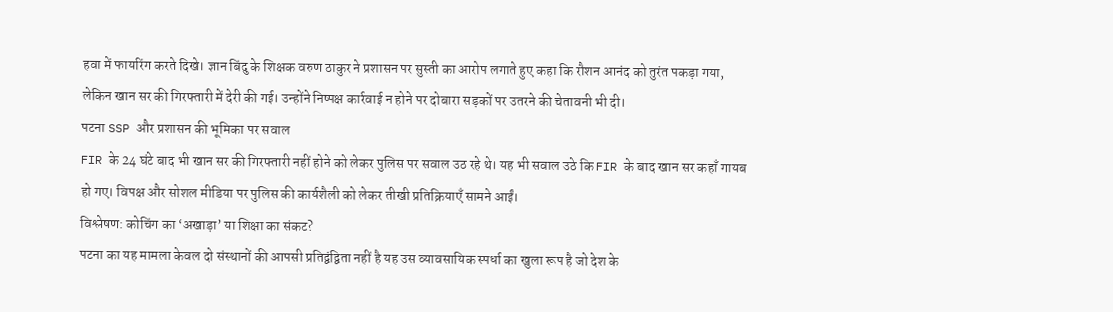हवा में फायरिंग करते दिखे। ज्ञान बिंदु के शिक्षक वरुण ठाकुर ने प्रशासन पर सुस्ती का आरोप लगाते हुए कहा कि रौशन आनंद को तुरंत पकड़ा गया, लेकिन खान सर की गिरफ्तारी में देरी की गई। उन्होंने निष्पक्ष कार्रवाई न होने पर दोबारा सड़कों पर उतरने की चेतावनी भी दी।
पटना SSP और प्रशासन की भूमिका पर सवाल
FIR के 24 घंटे बाद भी खान सर की गिरफ्तारी नहीं होने को लेकर पुलिस पर सवाल उठ रहे थे। यह भी सवाल उठे कि FIR के बाद खान सर कहाँ गायब हो गए। विपक्ष और सोशल मीडिया पर पुलिस की कार्यशैली को लेकर तीखी प्रतिक्रियाएँ सामने आईं।
विश्लेषण: कोचिंग का ‘अखाड़ा’ या शिक्षा का संकट?
पटना का यह मामला केवल दो संस्थानों की आपसी प्रतिद्वंद्विता नहीं है यह उस व्यावसायिक स्पर्धा का खुला रूप है जो देश के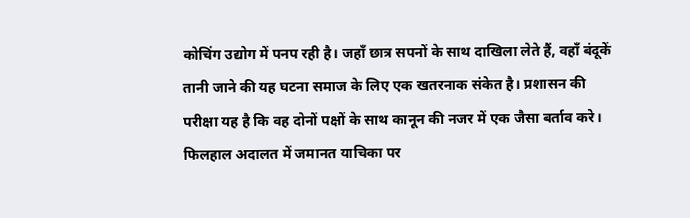कोचिंग उद्योग में पनप रही है। जहाँ छात्र सपनों के साथ दाखिला लेते हैं, वहाँ बंदूकें तानी जाने की यह घटना समाज के लिए एक खतरनाक संकेत है। प्रशासन की परीक्षा यह है कि वह दोनों पक्षों के साथ कानून की नजर में एक जैसा बर्ताव करे। फिलहाल अदालत में जमानत याचिका पर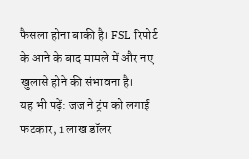फैसला होना बाकी है। FSL रिपोर्ट के आने के बाद मामले में और नए खुलासे होने की संभावना है।
यह भी पढ़ें: जज ने ट्रंप को लगाई फटकार, 1 लाख डॉलर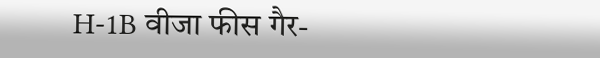H-1B वीजा फीस गैर-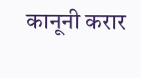कानूनी करार